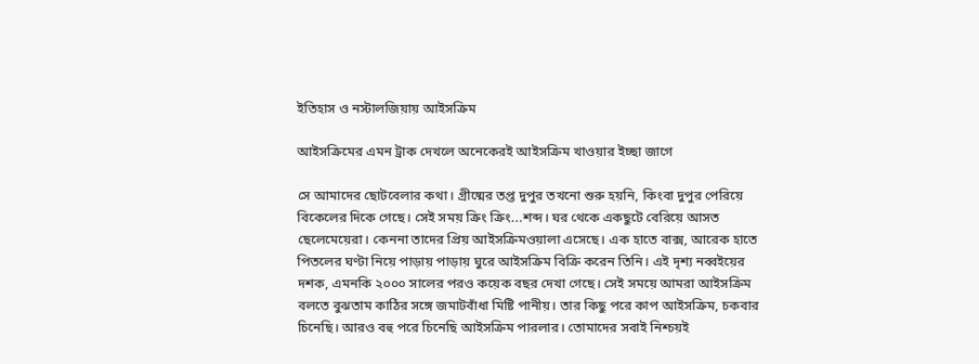ইতিহাস ও নস্টালজিয়ায় আইসক্রিম

আইসক্রিমের এমন ট্রাক দেখলে অনেকেরই আইসক্রিম খাওয়ার ইচ্ছা জাগে

সে আমাদের ছোটবেলার কথা। গ্রীষ্মের তপ্ত দুপুর তখনো শুরু হয়নি, কিংবা দুপুর পেরিয়ে বিকেলের দিকে গেছে। সেই সময় ক্রিং ক্রিং...শব্দ। ঘর থেকে একছুটে বেরিয়ে আসত ছেলেমেয়েরা। কেননা তাদের প্রিয় আইসক্রিমওয়ালা এসেছে। এক হাতে বাক্স, আরেক হাতে পিতলের ঘণ্টা নিয়ে পাড়ায় পাড়ায় ঘুরে আইসক্রিম বিক্রি করেন তিনি। এই দৃশ্য নব্বইয়ের দশক, এমনকি ২০০০ সালের পরও কয়েক বছর দেখা গেছে। সেই সময়ে আমরা আইসক্রিম বলতে বুঝতাম কাঠির সঙ্গে জমাটবাঁধা মিষ্টি পানীয়। তার কিছু পরে কাপ আইসক্রিম, চকবার চিনেছি। আরও বহু পরে চিনেছি আইসক্রিম পারলার। তোমাদের সবাই নিশ্চয়ই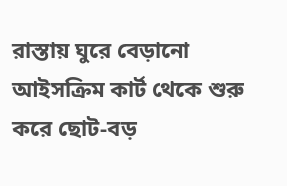রাস্তায় ঘুরে বেড়ানো আইসক্রিম কার্ট থেকে শুরু করে ছোট-বড়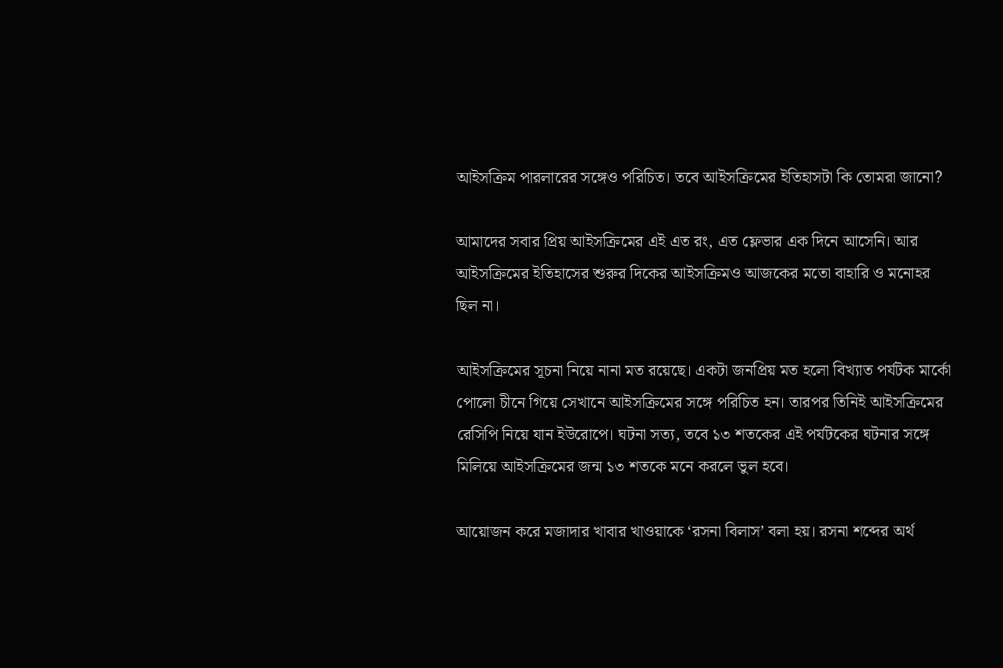আইসক্রিম পারলারের সঙ্গেও পরিচিত। তবে আইসক্রিমের ইতিহাসটা কি তোমরা জানো?

আমাদের সবার প্রিয় আইসক্রিমের এই এত রং, এত ফ্লেভার এক দিনে আসেনি। আর আইসক্রিমের ইতিহাসের শুরুর দিকের আইসক্রিমও আজকের মতো বাহারি ও মনোহর ছিল না।

আইসক্রিমের সূচনা নিয়ে নানা মত রয়েছে। একটা জনপ্রিয় মত হলো বিখ্যাত পর্যটক মার্কো পোলো চীনে গিয়ে সেখানে আইসক্রিমের সঙ্গে পরিচিত হন। তারপর তিনিই আইসক্রিমের রেসিপি নিয়ে যান ইউরোপে। ঘটনা সত্য, তবে ১৩ শতকের এই পর্যটকের ঘটনার সঙ্গে মিলিয়ে আইসক্রিমের জন্ম ১৩ শতকে মনে করলে ভুল হবে।

আয়োজন করে মজাদার খাবার খাওয়াকে ‘রসনা বিলাস’ বলা হয়। রসনা শব্দের অর্থ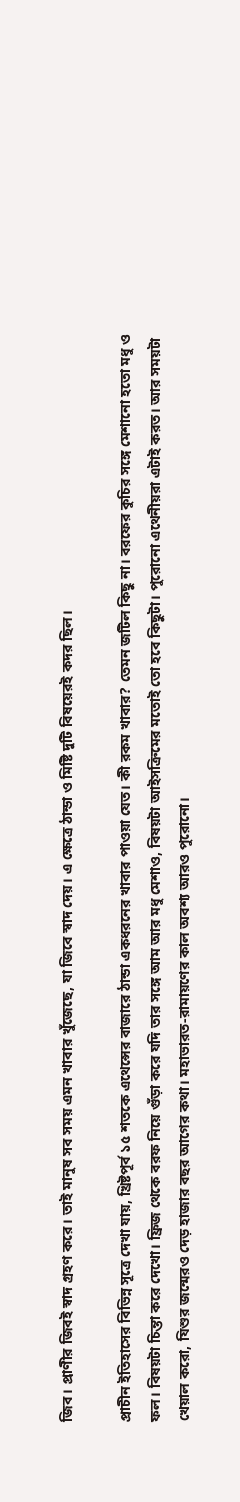জিব। প্রাণীর জিবই স্বাদ গ্রহণ করে। তাই মানুষ সব সময় এমন খাবার খুঁজেছে, যা জিবে স্বাদ দেয়। এ ক্ষেত্রে ঠান্ডা ও মিষ্টি দুটি বিষয়েরই কদর ছিল।

প্রাচীন ইতিহাসের বিভিন্ন সূত্রে দেখা যায়, খ্রিষ্টপূর্ব ১৫ শতকে এথেন্সের বাজারে ঠান্ডা একধরনের খাবার পাওয়া যেত। কী রকম খাবার? তেমন জটিল কিছু না। বরফের কুচির সঙ্গে মেশানো হতো মধু ও ফল। বিষয়টা চিন্তা করে দেখো। ফ্রিজ থেকে বরফ নিয়ে গুঁড়া করে যদি তার সঙ্গে আম আর মধু মেশাও, বিষয়টা আইসক্রিমের মতোই তো হবে কিছুটা। পুরোনো এথেনীয়রা এটাই করত। আর সময়টা খেয়াল করো, যিশুর জন্মেরও দেড় হাজার বছর আগের কথা। মহাভারত-রামায়ণের কাল অবশ্য আরও পুরোনো।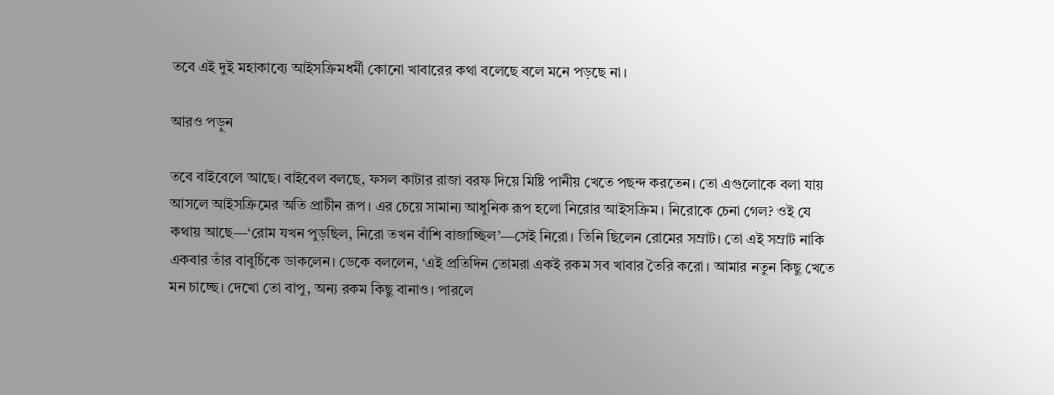তবে এই দুই মহাকাব্যে আইসক্রিমধর্মী কোনো খাবারের কথা বলেছে বলে মনে পড়ছে না।

আরও পড়ুন

তবে বাইবেলে আছে। বাইবেল বলছে, ফসল কাটার রাজা বরফ দিয়ে মিষ্টি পানীয় খেতে পছন্দ করতেন। তো এগুলোকে বলা যায় আসলে আইসক্রিমের অতি প্রাচীন রূপ। এর চেয়ে সামান্য আধুনিক রূপ হলো নিরোর আইসক্রিম। নিরোকে চেনা গেল? ওই যে কথায় আছে—‘রোম যখন পুড়ছিল, নিরো তখন বাঁশি বাজাচ্ছিল’—সেই নিরো। তিনি ছিলেন রোমের সম্রাট। তো এই সম্রাট নাকি একবার তাঁর বাবুর্চিকে ডাকলেন। ডেকে বললেন, ‘এই প্রতিদিন তোমরা একই রকম সব খাবার তৈরি করো। আমার নতুন কিছু খেতে মন চাচ্ছে। দেখো তো বাপু, অন্য রকম কিছু বানাও। পারলে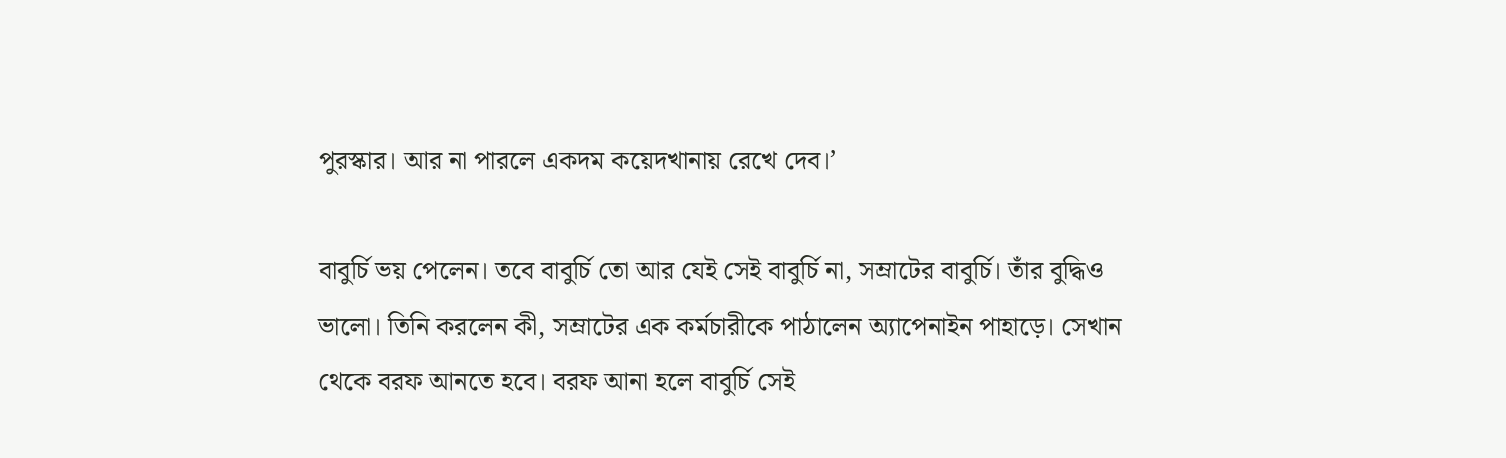পুরস্কার। আর না পারলে একদম কয়েদখানায় রেখে দেব।’

বাবুর্চি ভয় পেলেন। তবে বাবুর্চি তো আর যেই সেই বাবুর্চি না, সম্রাটের বাবুর্চি। তাঁর বুদ্ধিও ভালো। তিনি করলেন কী, সম্রাটের এক কর্মচারীকে পাঠালেন অ্যাপেনাইন পাহাড়ে। সেখান থেকে বরফ আনতে হবে। বরফ আনা হলে বাবুর্চি সেই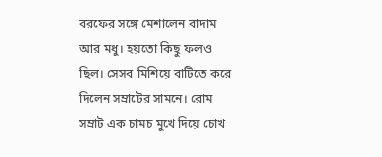বরফের সঙ্গে মেশালেন বাদাম আর মধু। হয়তো কিছু ফলও ছিল। সেসব মিশিয়ে বাটিতে করে দিলেন সম্রাটের সামনে। রোম সম্রাট এক চামচ মুখে দিয়ে চোখ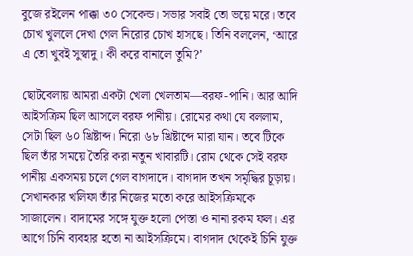বুজে রইলেন পাক্কা ৩০ সেকেন্ড। সভার সবাই তো ভয়ে মরে। তবে চোখ খুললে দেখা গেল নিরোর চোখ হাসছে। তিনি বললেন, ‘আরে এ তো খুবই সুস্বাদু। কী করে বানালে তুমি?’

ছোটবেলায় আমরা একটা খেলা খেলতাম—বরফ-পানি। আর আদি আইসক্রিম ছিল আসলে বরফ পানীয়। রোমের কথা যে বললাম, সেটা ছিল ৬০ খ্রিষ্টাব্দ। নিরো ৬৮ খ্রিষ্টাব্দে মারা যান। তবে টিকে ছিল তাঁর সময়ে তৈরি করা নতুন খাবারটি। রোম থেকে সেই বরফ পানীয় একসময় চলে গেল বাগদাদে। বাগদাদ তখন সমৃদ্ধির চূড়ায়। সেখানকার খলিফা তাঁর নিজের মতো করে আইসক্রিমকে সাজালেন। বাদামের সঙ্গে যুক্ত হলো পেস্তা ও নানা রকম ফল। এর আগে চিনি ব্যবহার হতো না আইসক্রিমে। বাগদাদ থেকেই চিনি যুক্ত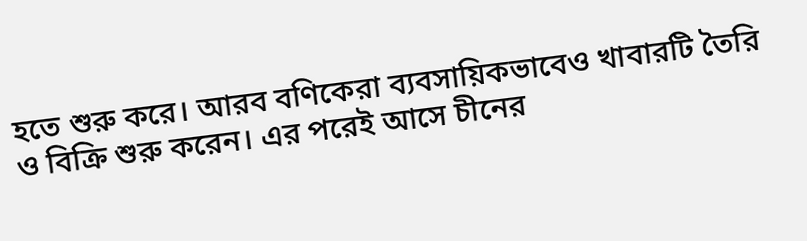হতে শুরু করে। আরব বণিকেরা ব্যবসায়িকভাবেও খাবারটি তৈরি ও বিক্রি শুরু করেন। এর পরেই আসে চীনের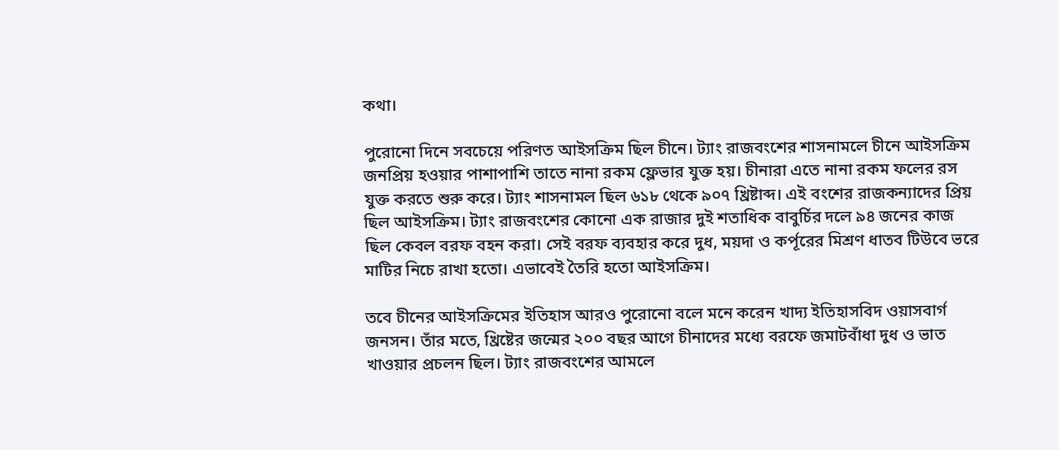কথা।

পুরোনো দিনে সবচেয়ে পরিণত আইসক্রিম ছিল চীনে। ট্যাং রাজবংশের শাসনামলে চীনে আইসক্রিম জনপ্রিয় হওয়ার পাশাপাশি তাতে নানা রকম ফ্লেভার যুক্ত হয়। চীনারা এতে নানা রকম ফলের রস যুক্ত করতে শুরু করে। ট্যাং শাসনামল ছিল ৬১৮ থেকে ৯০৭ খ্রিষ্টাব্দ। এই বংশের রাজকন্যাদের প্রিয় ছিল আইসক্রিম। ট্যাং রাজবংশের কোনো এক রাজার দুই শতাধিক বাবুর্চির দলে ৯৪ জনের কাজ ছিল কেবল বরফ বহন করা। সেই বরফ ব্যবহার করে দুধ, ময়দা ও কর্পূরের মিশ্রণ ধাতব টিউবে ভরে মাটির নিচে রাখা হতো। এভাবেই তৈরি হতো আইসক্রিম।

তবে চীনের আইসক্রিমের ইতিহাস আরও পুরোনো বলে মনে করেন খাদ্য ইতিহাসবিদ ওয়াসবার্গ জনসন। তাঁর মতে, খ্রিষ্টের জন্মের ২০০ বছর আগে চীনাদের মধ্যে বরফে জমাটবাঁধা দুধ ও ভাত খাওয়ার প্রচলন ছিল। ট্যাং রাজবংশের আমলে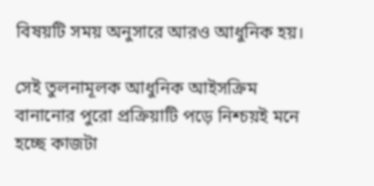বিষয়টি সময় অনুসারে আরও আধুনিক হয়।

সেই তুলনামূলক আধুনিক আইসক্রিম বানানোর পুরো প্রক্রিয়াটি পড়ে নিশ্চয়ই মনে হচ্ছে কাজটা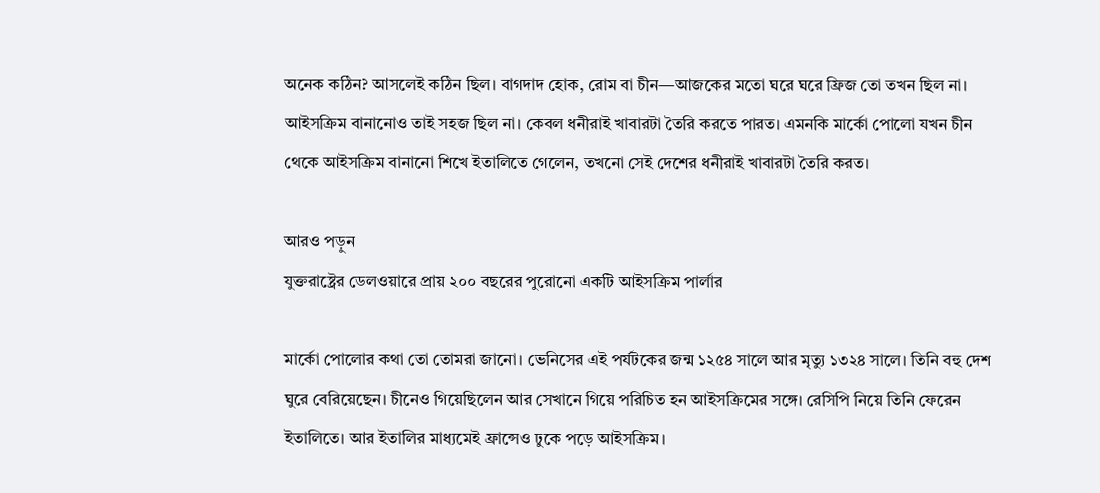অনেক কঠিন? আসলেই কঠিন ছিল। বাগদাদ হোক, রোম বা চীন—আজকের মতো ঘরে ঘরে ফ্রিজ তো তখন ছিল না। আইসক্রিম বানানোও তাই সহজ ছিল না। কেবল ধনীরাই খাবারটা তৈরি করতে পারত। এমনকি মার্কো পোলো যখন চীন থেকে আইসক্রিম বানানো শিখে ইতালিতে গেলেন, তখনো সেই দেশের ধনীরাই খাবারটা তৈরি করত।

আরও পড়ুন
যুক্তরাষ্ট্রের ডেলওয়ারে প্রায় ২০০ বছরের পুরোনো একটি আইসক্রিম পার্লার

মার্কো পোলোর কথা তো তোমরা জানো। ভেনিসের এই পর্যটকের জন্ম ১২৫৪ সালে আর মৃত্যু ১৩২৪ সালে। তিনি বহু দেশ ঘুরে বেরিয়েছেন। চীনেও গিয়েছিলেন আর সেখানে গিয়ে পরিচিত হন আইসক্রিমের সঙ্গে। রেসিপি নিয়ে তিনি ফেরেন ইতালিতে। আর ইতালির মাধ্যমেই ফ্রান্সেও ঢুকে পড়ে আইসক্রিম।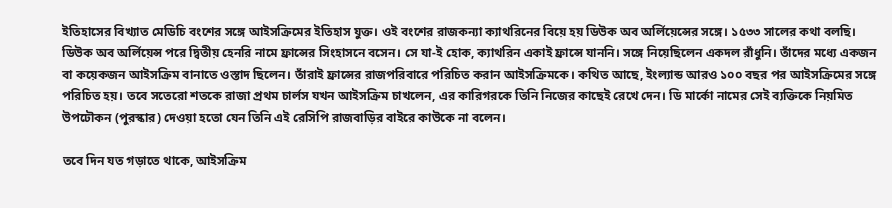ইতিহাসের বিখ্যাত মেডিচি বংশের সঙ্গে আইসক্রিমের ইতিহাস যুক্ত। ওই বংশের রাজকন্যা ক্যাথরিনের বিয়ে হয় ডিউক অব অর্লিয়েন্সের সঙ্গে। ১৫৩৩ সালের কথা বলছি। ডিউক অব অর্লিয়েন্স পরে দ্বিতীয় হেনরি নামে ফ্রান্সের সিংহাসনে বসেন। সে যা-ই হোক, ক্যাথরিন একাই ফ্রান্সে যাননি। সঙ্গে নিয়েছিলেন একদল রাঁধুনি। তাঁদের মধ্যে একজন বা কয়েকজন আইসক্রিম বানাতে ওস্তাদ ছিলেন। তাঁরাই ফ্রান্সের রাজপরিবারে পরিচিত করান আইসক্রিমকে। কথিত আছে, ইংল্যান্ড আরও ১০০ বছর পর আইসক্রিমের সঙ্গে পরিচিত হয়। তবে সতেরো শতকে রাজা প্রথম চার্লস যখন আইসক্রিম চাখলেন, এর কারিগরকে তিনি নিজের কাছেই রেখে দেন। ডি মার্কো নামের সেই ব্যক্তিকে নিয়মিত উপঢৌকন (পুরস্কার) দেওয়া হতো যেন তিনি এই রেসিপি রাজবাড়ির বাইরে কাউকে না বলেন।

তবে দিন যত গড়াতে থাকে, আইসক্রিম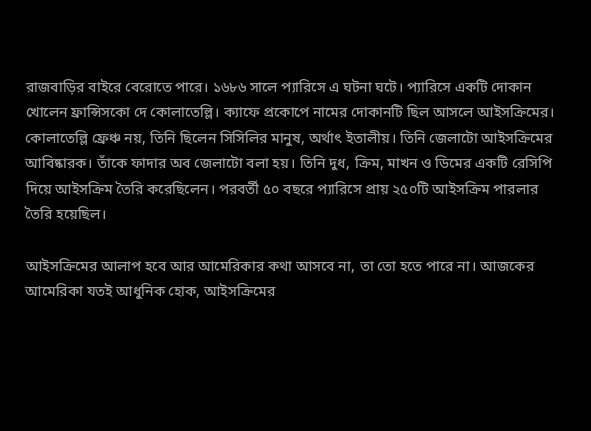রাজবাড়ির বাইরে বেরোতে পারে। ১৬৮৬ সালে প্যারিসে এ ঘটনা ঘটে। প্যারিসে একটি দোকান খোলেন ফ্রান্সিসকো দে কোলাতেল্লি। ক্যাফে প্রকোপে নামের দোকানটি ছিল আসলে আইসক্রিমের। কোলাতেল্লি ফ্রেঞ্চ নয়, তিনি ছিলেন সিসিলির মানুষ, অর্থাৎ ইতালীয়। তিনি জেলাটো আইসক্রিমের আবিষ্কারক। তাঁকে ফাদার অব জেলাটো বলা হয়। তিনি দুধ, ক্রিম, মাখন ও ডিমের একটি রেসিপি দিয়ে আইসক্রিম তৈরি করেছিলেন। পরবর্তী ৫০ বছরে প্যারিসে প্রায় ২৫০টি আইসক্রিম পারলার তৈরি হয়েছিল।

আইসক্রিমের আলাপ হবে আর আমেরিকার কথা আসবে না, তা তো হতে পারে না। আজকের আমেরিকা যতই আধুনিক হোক, আইসক্রিমের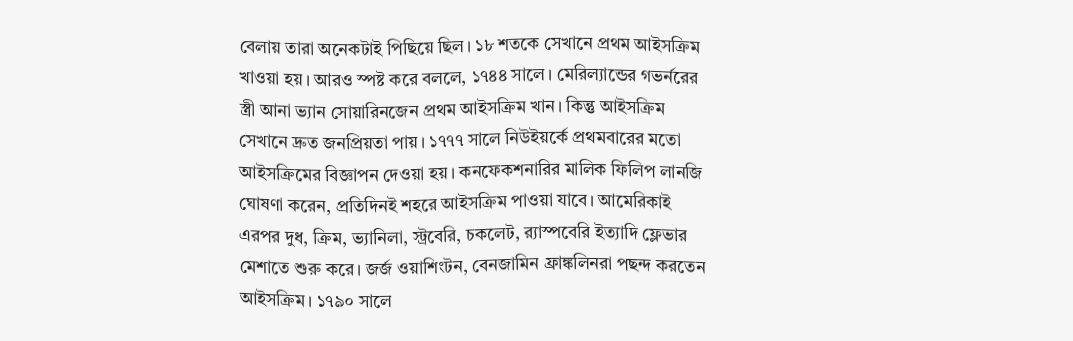বেলায় তারা অনেকটাই পিছিয়ে ছিল। ১৮ শতকে সেখানে প্রথম আইসক্রিম খাওয়া হয়। আরও স্পষ্ট করে বললে, ১৭৪৪ সালে। মেরিল্যান্ডের গভর্নরের স্ত্রী আনা ভ্যান সোয়ারিনজেন প্রথম আইসক্রিম খান। কিন্তু আইসক্রিম সেখানে দ্রুত জনপ্রিয়তা পায়। ১৭৭৭ সালে নিউইয়র্কে প্রথমবারের মতো আইসক্রিমের বিজ্ঞাপন দেওয়া হয়। কনফেকশনারির মালিক ফিলিপ লানজি ঘোষণা করেন, প্রতিদিনই শহরে আইসক্রিম পাওয়া যাবে। আমেরিকাই এরপর দুধ, ক্রিম, ভ্যানিলা, স্ট্রবেরি, চকলেট, র‌্যাস্পবেরি ইত্যাদি ফ্লেভার মেশাতে শুরু করে। জর্জ ওয়াশিংটন, বেনজামিন ফ্রাঙ্কলিনরা পছন্দ করতেন আইসক্রিম। ১৭৯০ সালে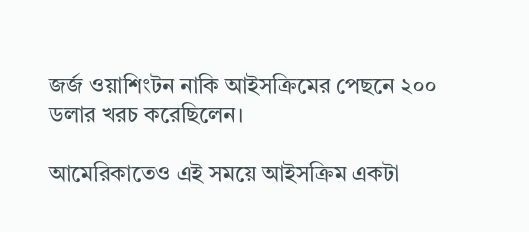জর্জ ওয়াশিংটন নাকি আইসক্রিমের পেছনে ২০০ ডলার খরচ করেছিলেন।

আমেরিকাতেও এই সময়ে আইসক্রিম একটা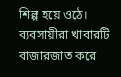শিল্প হয়ে ওঠে। ব্যবসায়ীরা খাবারটি বাজারজাত করে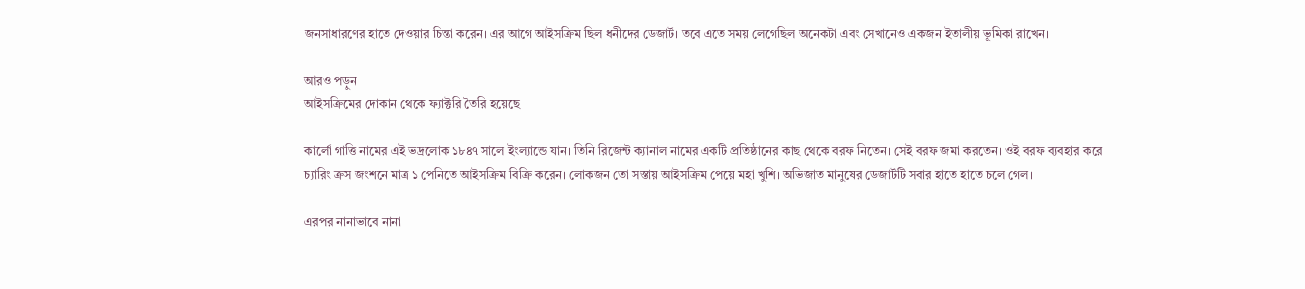জনসাধারণের হাতে দেওয়ার চিন্তা করেন। এর আগে আইসক্রিম ছিল ধনীদের ডেজার্ট। তবে এতে সময় লেগেছিল অনেকটা এবং সেখানেও একজন ইতালীয় ভূমিকা রাখেন।

আরও পড়ুন
আইসক্রিমের দোকান থেকে ফ্যাক্টরি তৈরি হয়েছে

কার্লো গাত্তি নামের এই ভদ্রলোক ১৮৪৭ সালে ইংল্যান্ডে যান। তিনি রিজেন্ট ক্যানাল নামের একটি প্রতিষ্ঠানের কাছ থেকে বরফ নিতেন। সেই বরফ জমা করতেন। ওই বরফ ব্যবহার করে চ্যারিং ক্রস জংশনে মাত্র ১ পেনিতে আইসক্রিম বিক্রি করেন। লোকজন তো সস্তায় আইসক্রিম পেয়ে মহা খুশি। অভিজাত মানুষের ডেজার্টটি সবার হাতে হাতে চলে গেল।

এরপর নানাভাবে নানা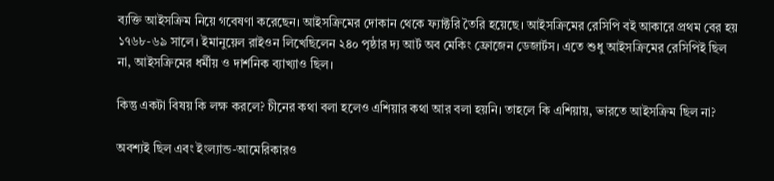ব্যক্তি আইসক্রিম নিয়ে গবেষণা করেছেন। আইসক্রিমের দোকান থেকে ফ্যাক্টরি তৈরি হয়েছে। আইসক্রিমের রেসিপি বই আকারে প্রথম বের হয় ১৭৬৮-৬৯ সালে। ইমানুয়েল রাইওন লিখেছিলেন ২৪০ পৃষ্ঠার দ্য আর্ট অব মেকিং ফ্রোজেন ডেজার্টস। এতে শুধু আইসক্রিমের রেসিপিই ছিল না, আইসক্রিমের ধর্মীয় ও দার্শনিক ব্যাখ্যাও ছিল।

কিন্তু একটা বিষয় কি লক্ষ করলে? চীনের কথা বলা হলেও এশিয়ার কথা আর বলা হয়নি। তাহলে কি এশিয়ায়, ভারতে আইসক্রিম ছিল না?

অবশ্যই ছিল এবং ইংল্যান্ড-আমেরিকারও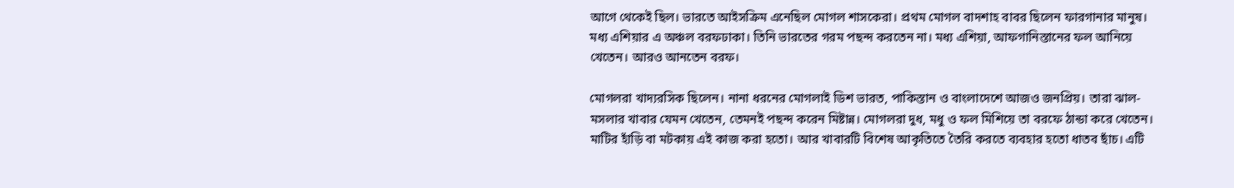আগে থেকেই ছিল। ভারতে আইসক্রিম এনেছিল মোগল শাসকেরা। প্রথম মোগল বাদশাহ বাবর ছিলেন ফারগানার মানুষ। মধ্য এশিয়ার এ অঞ্চল বরফঢাকা। তিনি ভারতের গরম পছন্দ করতেন না। মধ্য এশিয়া, আফগানিস্তানের ফল আনিয়ে খেতেন। আরও আনতেন বরফ।

মোগলরা খাদ্যরসিক ছিলেন। নানা ধরনের মোগলাই ডিশ ভারত, পাকিস্তান ও বাংলাদেশে আজও জনপ্রিয়। তারা ঝাল-মসলার খাবার যেমন খেতেন, তেমনই পছন্দ করেন মিষ্টান্ন। মোগলরা দুধ, মধু ও ফল মিশিয়ে তা বরফে ঠান্ডা করে খেতেন। মাটির হাঁড়ি বা মটকায় এই কাজ করা হতো। আর খাবারটি বিশেষ আকৃতিতে তৈরি করতে ব্যবহার হতো ধাতব ছাঁচ। এটি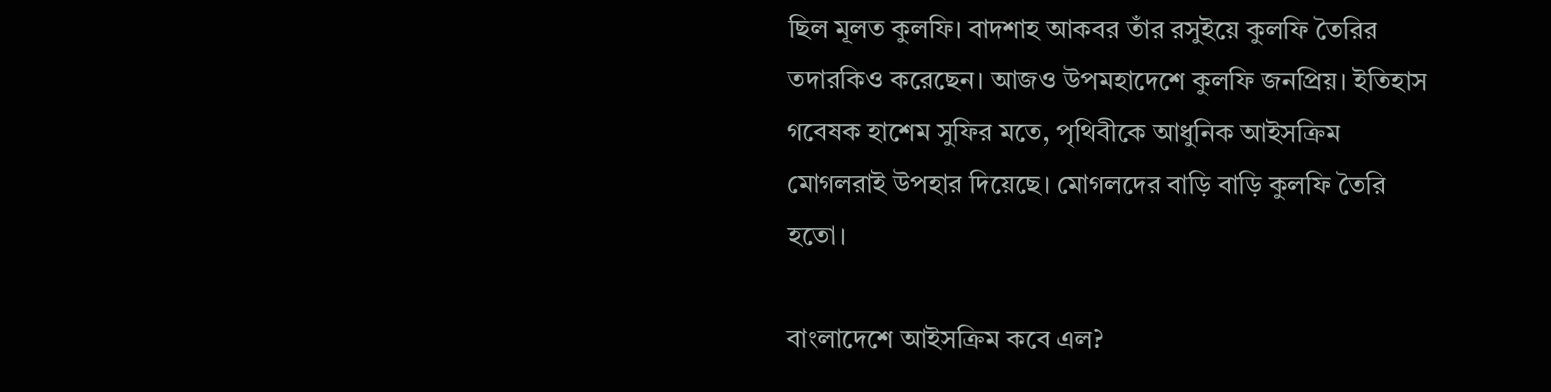ছিল মূলত কুলফি। বাদশাহ আকবর তাঁর রসুইয়ে কুলফি তৈরির তদারকিও করেছেন। আজও উপমহাদেশে কুলফি জনপ্রিয়। ইতিহাস গবেষক হাশেম সুফির মতে, পৃথিবীকে আধুনিক আইসক্রিম মোগলরাই উপহার দিয়েছে। মোগলদের বাড়ি বাড়ি কুলফি তৈরি হতো।

বাংলাদেশে আইসক্রিম কবে এল?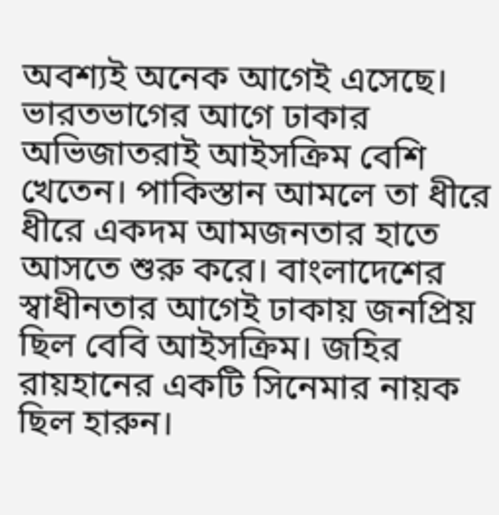অবশ্যই অনেক আগেই এসেছে। ভারতভাগের আগে ঢাকার অভিজাতরাই আইসক্রিম বেশি খেতেন। পাকিস্তান আমলে তা ধীরে ধীরে একদম আমজনতার হাতে আসতে শুরু করে। বাংলাদেশের স্বাধীনতার আগেই ঢাকায় জনপ্রিয় ছিল বেবি আইসক্রিম। জহির রায়হানের একটি সিনেমার নায়ক ছিল হারুন।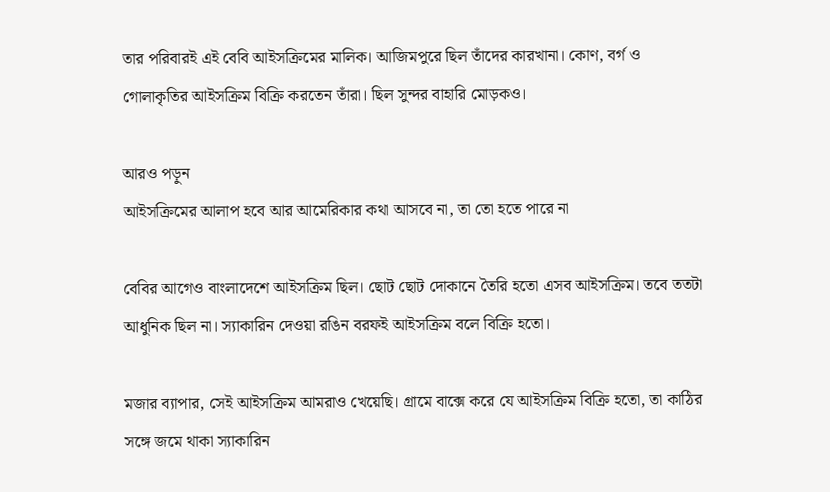তার পরিবারই এই বেবি আইসক্রিমের মালিক। আজিমপুরে ছিল তাঁদের কারখানা। কোণ, বর্গ ও গোলাকৃতির আইসক্রিম বিক্রি করতেন তাঁরা। ছিল সুন্দর বাহারি মোড়কও।

আরও পড়ুন
আইসক্রিমের আলাপ হবে আর আমেরিকার কথা আসবে না, তা তো হতে পারে না

বেবির আগেও বাংলাদেশে আইসক্রিম ছিল। ছোট ছোট দোকানে তৈরি হতো এসব আইসক্রিম। তবে ততটা আধুনিক ছিল না। স্যাকারিন দেওয়া রঙিন বরফই আইসক্রিম বলে বিক্রি হতো।

মজার ব্যাপার, সেই আইসক্রিম আমরাও খেয়েছি। গ্রামে বাক্সে করে যে আইসক্রিম বিক্রি হতো, তা কাঠির সঙ্গে জমে থাকা স্যাকারিন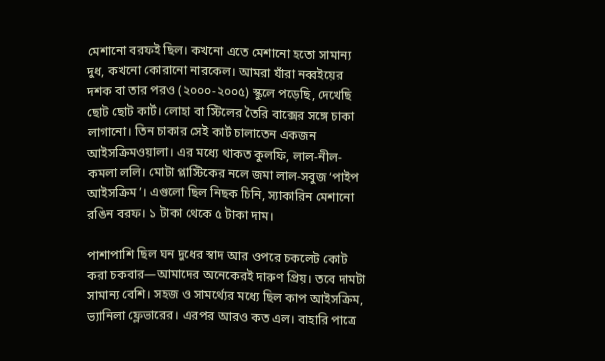মেশানো বরফই ছিল। কখনো এতে মেশানো হতো সামান্য দুধ, কখনো কোরানো নারকেল। আমরা যাঁরা নব্বইয়ের দশক বা তার পরও (২০০০-২০০৫) স্কুলে পড়েছি, দেখেছি ছোট ছোট কার্ট। লোহা বা স্টিলের তৈরি বাক্সের সঙ্গে চাকা লাগানো। তিন চাকার সেই কার্ট চালাতেন একজন আইসক্রিমওয়ালা। এর মধ্যে থাকত কুলফি, লাল-নীল-কমলা ললি। মোটা প্লাস্টিকের নলে জমা লাল-সবুজ ‘পাইপ আইসক্রিম’। এগুলো ছিল নিছক চিনি, স্যাকারিন মেশানো রঙিন বরফ। ১ টাকা থেকে ৫ টাকা দাম।

পাশাপাশি ছিল ঘন দুধের স্বাদ আর ওপরে চকলেট কোট করা চকবার—আমাদের অনেকেরই দারুণ প্রিয়। তবে দামটা সামান্য বেশি। সহজ ও সামর্থ্যের মধ্যে ছিল কাপ আইসক্রিম, ভ্যানিলা ফ্লেভারের। এরপর আরও কত এল। বাহারি পাত্রে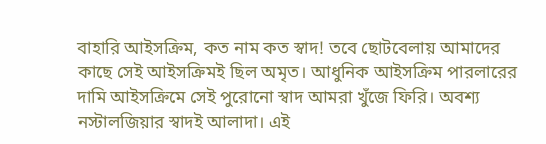বাহারি আইসক্রিম, কত নাম কত স্বাদ! তবে ছোটবেলায় আমাদের কাছে সেই আইসক্রিমই ছিল অমৃত। আধুনিক আইসক্রিম পারলারের দামি আইসক্রিমে সেই পুরোনো স্বাদ আমরা খুঁজে ফিরি। অবশ্য নস্টালজিয়ার স্বাদই আলাদা। এই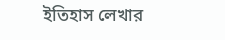ইতিহাস লেখার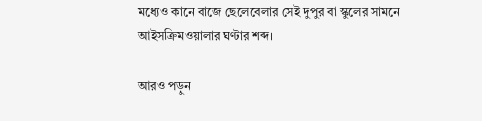মধ্যেও কানে বাজে ছেলেবেলার সেই দুপুর বা স্কুলের সামনে আইসক্রিমওয়ালার ঘণ্টার শব্দ।

আরও পড়ুন